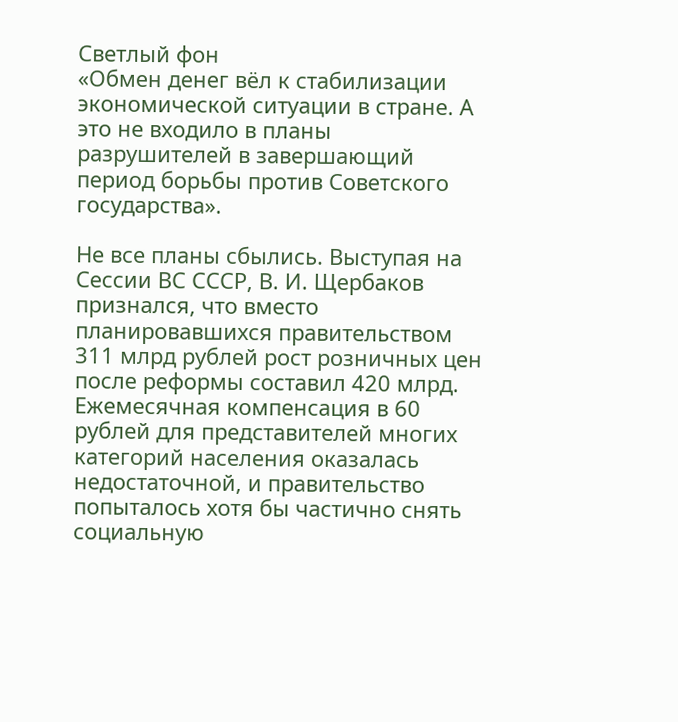Светлый фон
«Обмен денег вёл к стабилизации экономической ситуации в стране. А это не входило в планы разрушителей в завершающий период борьбы против Советского государства».

Не все планы сбылись. Выступая на Сессии ВС СССР, В. И. Щербаков признался, что вместо планировавшихся правительством 311 млрд рублей рост розничных цен после реформы составил 420 млрд. Ежемесячная компенсация в 60 рублей для представителей многих категорий населения оказалась недостаточной, и правительство попыталось хотя бы частично снять социальную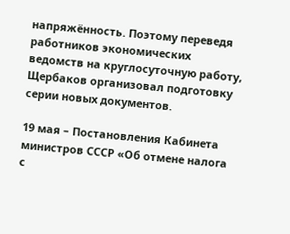напряжённость. Поэтому переведя работников экономических ведомств на круглосуточную работу, Щербаков организовал подготовку серии новых документов.

19 мая – Постановления Кабинета министров СССР «Об отмене налога с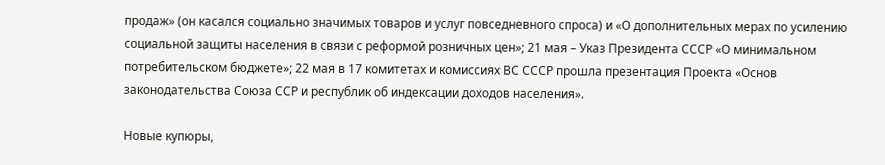продаж» (он касался социально значимых товаров и услуг повседневного спроса) и «О дополнительных мерах по усилению социальной защиты населения в связи с реформой розничных цен»; 21 мая – Указ Президента СССР «О минимальном потребительском бюджете»; 22 мая в 17 комитетах и комиссиях ВС СССР прошла презентация Проекта «Основ законодательства Союза ССР и республик об индексации доходов населения».

Новые купюры,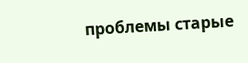проблемы старые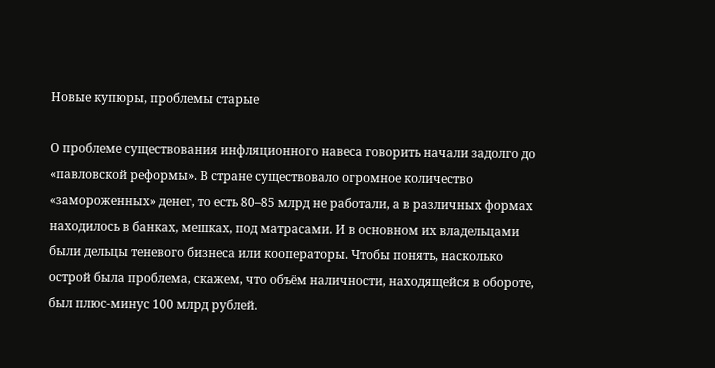Новые купюры, проблемы старые

О проблеме существования инфляционного навеса говорить начали задолго до «павловской реформы». В стране существовало огромное количество «замороженных» денег, то есть 80–85 млрд не работали, а в различных формах находилось в банках, мешках, под матрасами. И в основном их владельцами были дельцы теневого бизнеса или кооператоры. Чтобы понять, насколько острой была проблема, скажем, что объём наличности, находящейся в обороте, был плюс-минус 100 млрд рублей.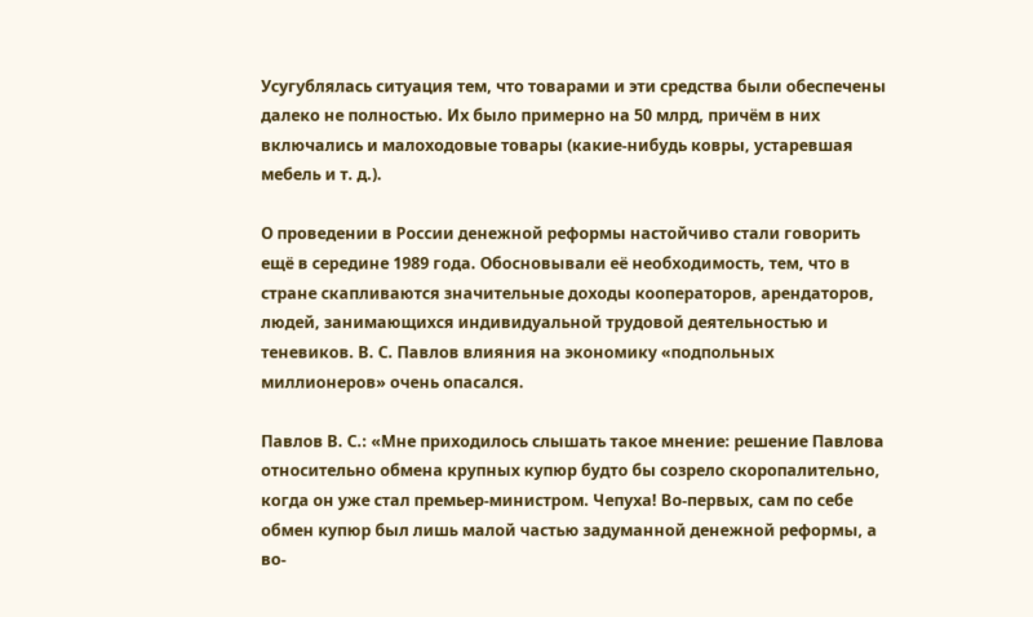Усугублялась ситуация тем, что товарами и эти средства были обеспечены далеко не полностью. Их было примерно на 50 млрд, причём в них включались и малоходовые товары (какие-нибудь ковры, устаревшая мебель и т. д.).

О проведении в России денежной реформы настойчиво стали говорить ещё в середине 1989 года. Обосновывали её необходимость, тем, что в стране скапливаются значительные доходы кооператоров, арендаторов, людей, занимающихся индивидуальной трудовой деятельностью и теневиков. В. С. Павлов влияния на экономику «подпольных миллионеров» очень опасался.

Павлов В. С.: «Мне приходилось слышать такое мнение: решение Павлова относительно обмена крупных купюр будто бы созрело скоропалительно, когда он уже стал премьер-министром. Чепуха! Во-первых, сам по себе обмен купюр был лишь малой частью задуманной денежной реформы, а во-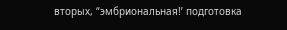вторых, “эмбриональная!’ подготовка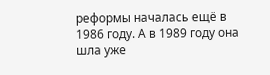реформы началась ещё в 1986 году. А в 1989 году она шла уже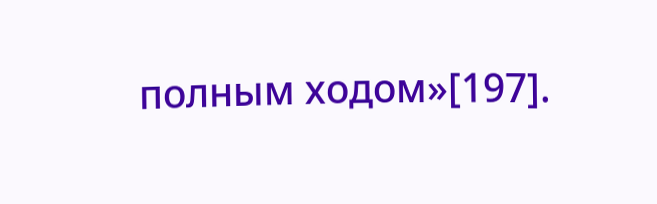полным ходом»[197].